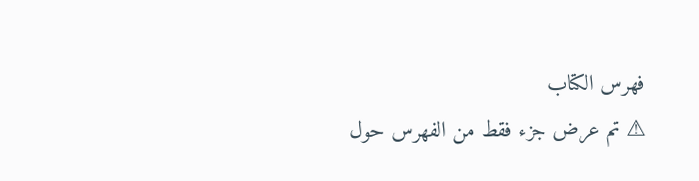فهرس الكتاب
⚠ تم عرض جزء فقط من الفهرس حول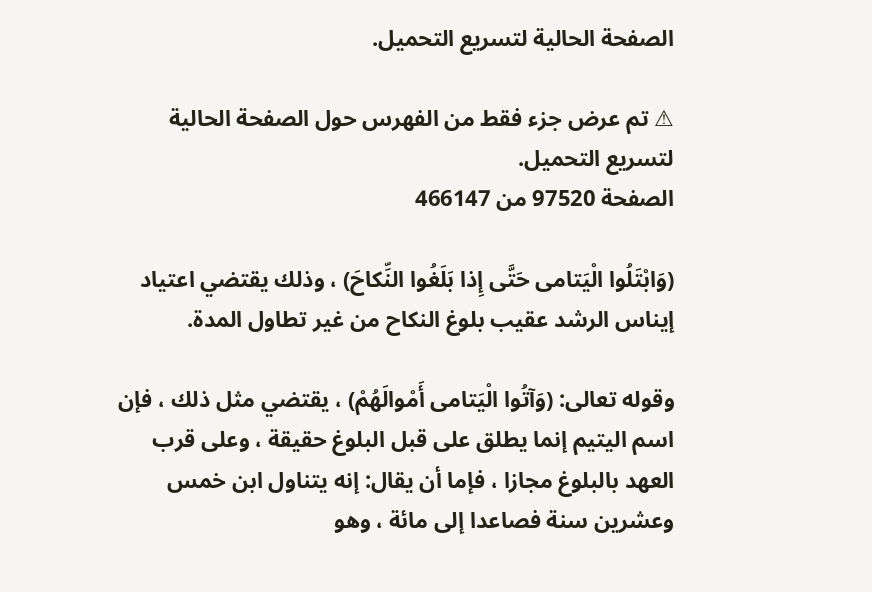الصفحة الحالية لتسريع التحميل.

⚠ تم عرض جزء فقط من الفهرس حول الصفحة الحالية لتسريع التحميل.
الصفحة 97520 من 466147

(وَابْتَلُوا الْيَتامى حَتَّى إِذا بَلَغُوا النِّكاحَ) ، وذلك يقتضي اعتياد إيناس الرشد عقيب بلوغ النكاح من غير تطاول المدة.

وقوله تعالى: (وَآتُوا الْيَتامى أَمْوالَهُمْ) ، يقتضي مثل ذلك ، فإن اسم اليتيم إنما يطلق على قبل البلوغ حقيقة ، وعلى قرب العهد بالبلوغ مجازا ، فإما أن يقال: إنه يتناول ابن خمس وعشرين سنة فصاعدا إلى مائة ، وهو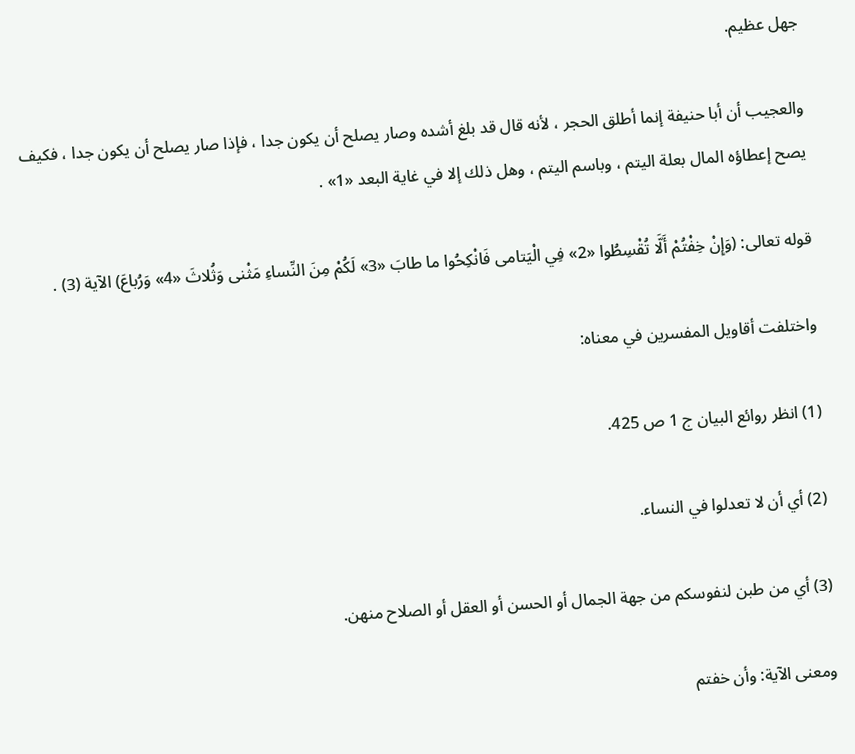جهل عظيم.

والعجيب أن أبا حنيفة إنما أطلق الحجر ، لأنه قال قد بلغ أشده وصار يصلح أن يكون جدا ، فإذا صار يصلح أن يكون جدا ، فكيف يصح إعطاؤه المال بعلة اليتم ، وباسم اليتم ، وهل ذلك إلا في غاية البعد «1» .

قوله تعالى: (وَإِنْ خِفْتُمْ أَلَّا تُقْسِطُوا «2» فِي الْيَتامى فَانْكِحُوا ما طابَ «3» لَكُمْ مِنَ النِّساءِ مَثْنى وَثُلاثَ «4» وَرُباعَ) الآية (3) .

واختلفت أقاويل المفسرين في معناه:

(1) انظر روائع البيان ج 1 ص 425.

(2) أي أن لا تعدلوا في النساء.

(3) أي من طبن لنفوسكم من جهة الجمال أو الحسن أو العقل أو الصلاح منهن.

ومعنى الآية: وأن خفتم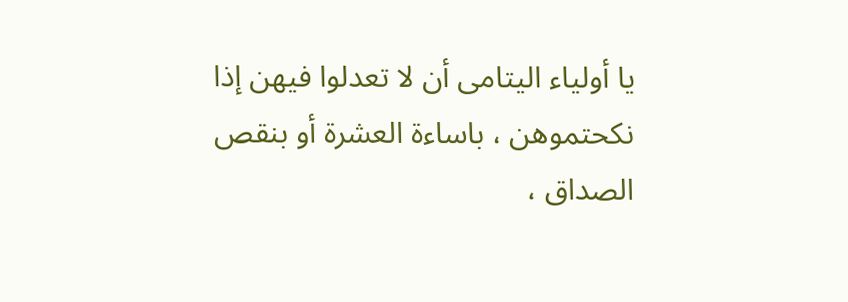يا أولياء اليتامى أن لا تعدلوا فيهن إذا نكحتموهن ، باساءة العشرة أو بنقص الصداق ،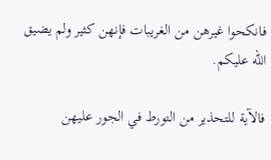فانكحوا غيرهن من الغريبات فإنهن كثير ولم يضيق الله عليكم.

فالآية للتحذير من التورط في الجور عليهن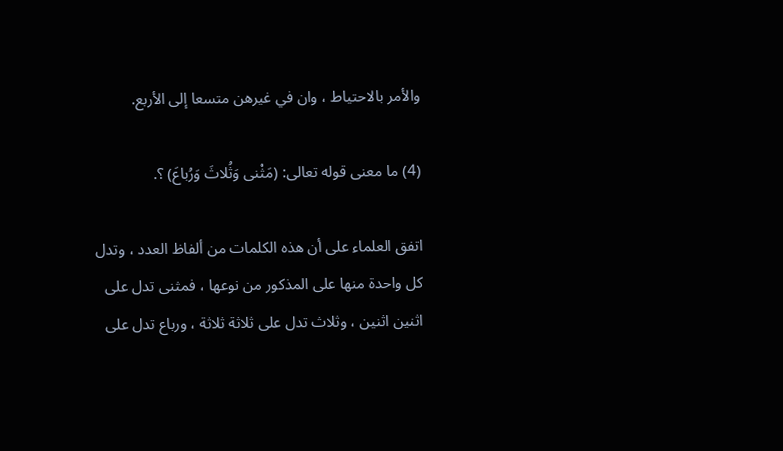والأمر بالاحتياط ، وان في غيرهن متسعا إلى الأربع.

(4) ما معنى قوله تعالى: (مَثْنى وَثُلاثَ وَرُباعَ) ؟.

اتفق العلماء على أن هذه الكلمات من ألفاظ العدد ، وتدل كل واحدة منها على المذكور من نوعها ، فمثنى تدل على اثنين اثنين ، وثلاث تدل على ثلاثة ثلاثة ، ورباع تدل على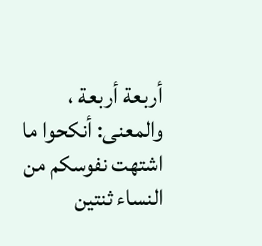أربعة أربعة ، والمعنى: أنكحوا ما اشتهت نفوسكم من النساء ثنتين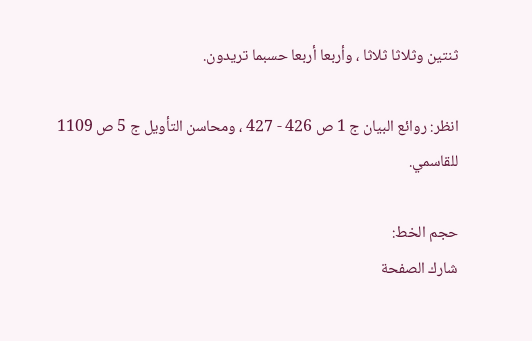ثنتين وثلاثا ثلاثا ، وأربعا أربعا حسبما تريدون.

انظر: روائع البيان ج 1 ص 426 - 427 ، ومحاسن التأويل ج 5 ص 1109 للقاسمي.

حجم الخط:
شارك الصفحة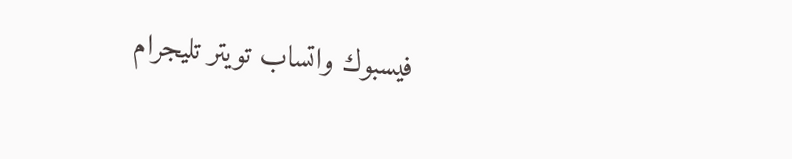فيسبوك واتساب تويتر تليجرام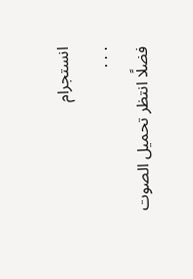انستجرام
. . .
فضلًا انتظر تحميل الصوت